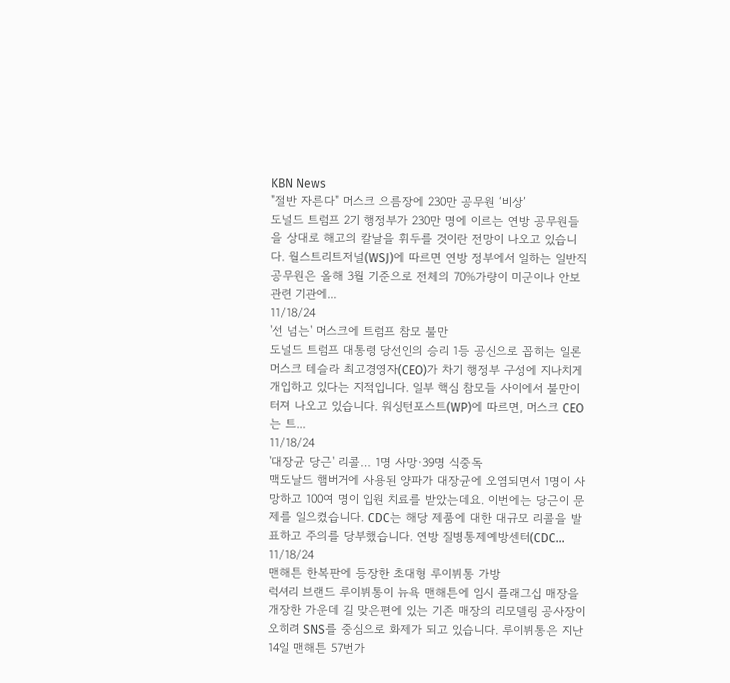KBN News
"절반 자른다" 머스크 으름장에 230만 공무원 ‘비상’
도널드 트럼프 2기 행정부가 230만 명에 이르는 연방 공무원들을 상대로 해고의 칼날을 휘두를 것이란 전망이 나오고 있습니다. 월스트리트저널(WSJ)에 따르면 연방 정부에서 일하는 일반직 공무원은 올해 3월 기준으로 전체의 70%가량이 미군이나 안보 관련 기관에...
11/18/24
'선 넘는' 머스크에 트럼프 참모 불만
도널드 트럼프 대통령 당선인의 승리 1등 공신으로 꼽히는 일론 머스크 테슬라 최고경영자(CEO)가 차기 행정부 구성에 지나치게 개입하고 있다는 지적입니다. 일부 핵심 참모들 사이에서 불만이 터져 나오고 있습니다. 워싱턴포스트(WP)에 따르면, 머스크 CEO는 트...
11/18/24
'대장균 당근' 리콜… 1명 사망·39명 식중독
맥도날드 햄버거에 사용된 양파가 대장균에 오염되면서 1명이 사망하고 100여 명이 입원 치료를 받았는데요. 이번에는 당근이 문제를 일으켰습니다. CDC는 해당 제품에 대한 대규모 리콜을 발표하고 주의를 당부했습니다. 연방 질병통제예방센터(CDC...
11/18/24
맨해튼 한복판에 등장한 초대형 루이뷔통 가방
럭셔리 브랜드 루이뷔통이 뉴욕 맨해튼에 임시 플래그십 매장을 개장한 가운데 길 맞은편에 있는 기존 매장의 리모델링 공사장이 오히려 SNS를 중심으로 화제가 되고 있습니다. 루이뷔통은 지난 14일 맨해튼 57번가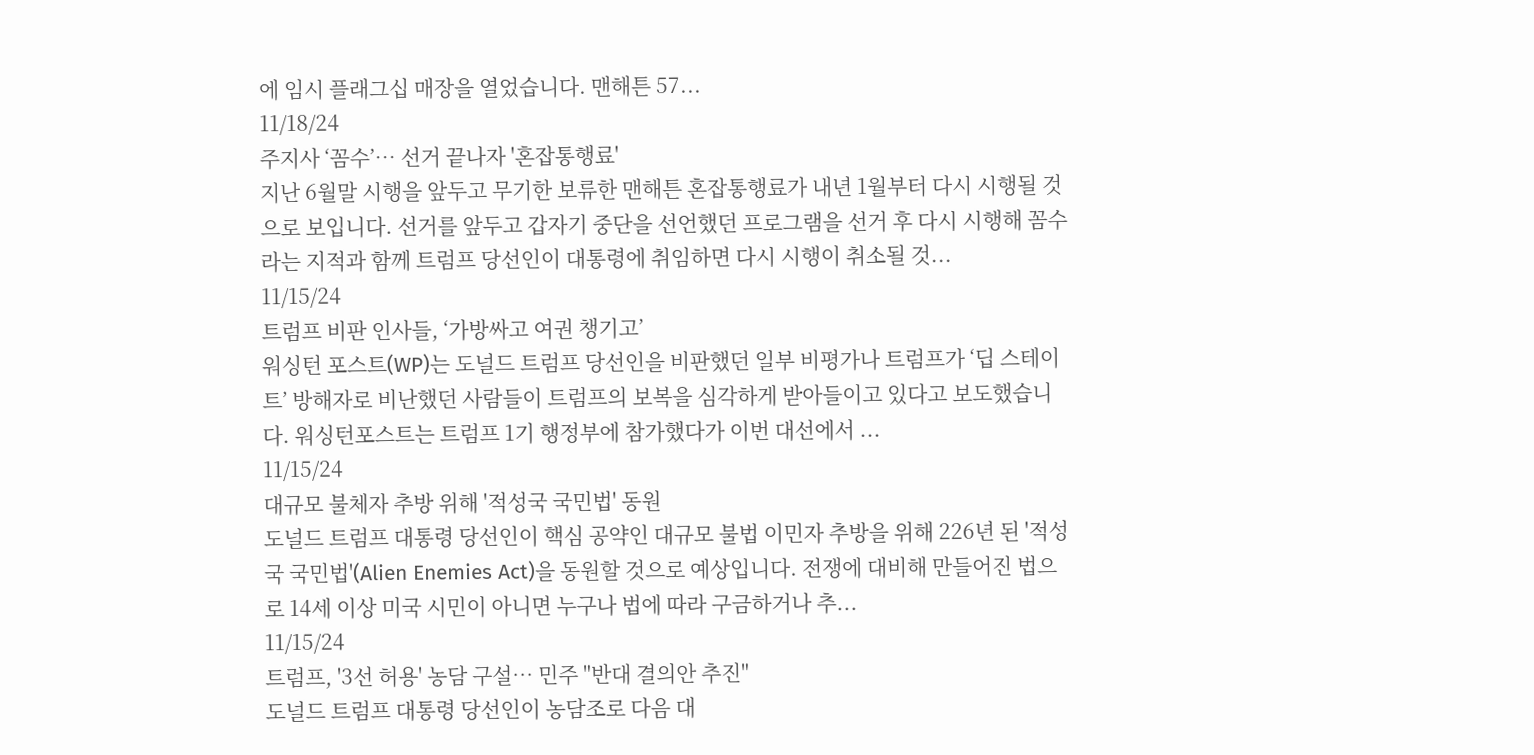에 임시 플래그십 매장을 열었습니다. 맨해튼 57...
11/18/24
주지사 ‘꼼수’… 선거 끝나자 '혼잡통행료'
지난 6월말 시행을 앞두고 무기한 보류한 맨해튼 혼잡통행료가 내년 1월부터 다시 시행될 것으로 보입니다. 선거를 앞두고 갑자기 중단을 선언했던 프로그램을 선거 후 다시 시행해 꼼수라는 지적과 함께 트럼프 당선인이 대통령에 취임하면 다시 시행이 취소될 것...
11/15/24
트럼프 비판 인사들, ‘가방싸고 여권 챙기고’
워싱턴 포스트(WP)는 도널드 트럼프 당선인을 비판했던 일부 비평가나 트럼프가 ‘딥 스테이트’ 방해자로 비난했던 사람들이 트럼프의 보복을 심각하게 받아들이고 있다고 보도했습니다. 워싱턴포스트는 트럼프 1기 행정부에 참가했다가 이번 대선에서 ...
11/15/24
대규모 불체자 추방 위해 '적성국 국민법' 동원
도널드 트럼프 대통령 당선인이 핵심 공약인 대규모 불법 이민자 추방을 위해 226년 된 '적성국 국민법'(Alien Enemies Act)을 동원할 것으로 예상입니다. 전쟁에 대비해 만들어진 법으로 14세 이상 미국 시민이 아니면 누구나 법에 따라 구금하거나 추...
11/15/24
트럼프, '3선 허용' 농담 구설… 민주 "반대 결의안 추진"
도널드 트럼프 대통령 당선인이 농담조로 다음 대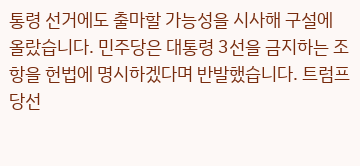통령 선거에도 출마할 가능성을 시사해 구설에 올랐습니다. 민주당은 대통령 3선을 금지하는 조항을 헌법에 명시하겠다며 반발했습니다. 트럼프 당선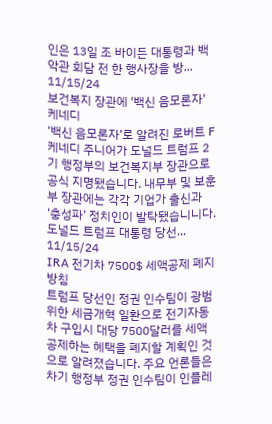인은 13일 조 바이든 대통령과 백악관 회담 전 한 행사장을 방...
11/15/24
보건복지 장관에 '백신 음모론자' 케네디
‘백신 음모론자’로 알려진 로버트 F 케네디 주니어가 도널드 트럼프 2기 행정부의 보건복지부 장관으로 공식 지명됐습니다. 내무부 및 보훈부 장관에는 각각 기업가 출신과 ‘충성파’ 정치인이 발탁됐습니니다. 도널드 트럼프 대통령 당선...
11/15/24
IRA 전기차 7500$ 세액공제 폐지 방침
트럼프 당선인 정권 인수팀이 광범위한 세금개혁 일환으로 전기자동차 구입시 대당 7500달러를 세액 공제하는 혜택을 폐지할 계획인 것으로 알려졌습니다. 주요 언론들은 차기 행정부 정권 인수팀이 인플레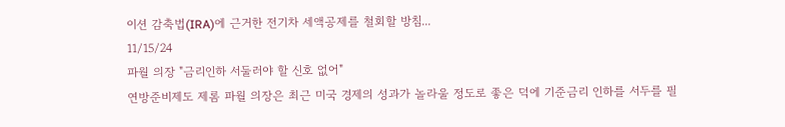이션 감축법(IRA)에 근거한 전기차 세액공제를 철회할 방침...
11/15/24
파월 의장 "금리인하 서둘러야 할 신호 없어"
연방준비제도 제롬 파월 의장은 최근 미국 경제의 성과가 놀라울 정도로 좋은 덕에 기준금리 인하를 서두를 필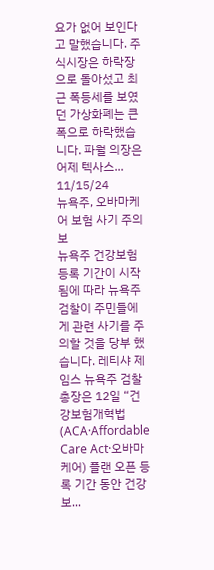요가 없어 보인다고 말했습니다. 주식시장은 하락장으로 돌아섰고 최근 폭등세를 보였던 가상화폐는 큰 폭으로 하락했습니다. 파월 의장은 어제 텍사스...
11/15/24
뉴욕주, 오바마케어 보험 사기 주의보
뉴욕주 건강보험 등록 기간이 시작됨에 따라 뉴욕주검찰이 주민들에게 관련 사기를 주의할 것을 당부 했습니다. 레티샤 제임스 뉴욕주 검찰총장은 12일 “건강보험개혁법(ACA·Affordable Care Act·오바마케어) 플랜 오픈 등록 기간 동안 건강보...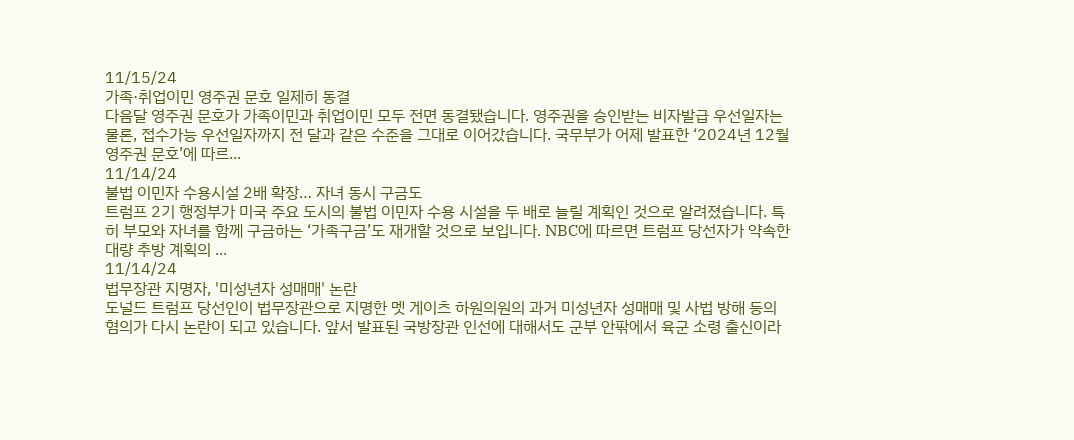11/15/24
가족·취업이민 영주권 문호 일제히 동결
다음달 영주권 문호가 가족이민과 취업이민 모두 전면 동결됐습니다. 영주권을 승인받는 비자발급 우선일자는 물론, 접수가능 우선일자까지 전 달과 같은 수준을 그대로 이어갔습니다. 국무부가 어제 발표한 ‘2024년 12월 영주권 문호’에 따르...
11/14/24
불법 이민자 수용시설 2배 확장… 자녀 동시 구금도
트럼프 2기 행정부가 미국 주요 도시의 불법 이민자 수용 시설을 두 배로 늘릴 계획인 것으로 알려졌습니다. 특히 부모와 자녀를 함께 구금하는 ‘가족구금’도 재개할 것으로 보입니다. NBC에 따르면 트럼프 당선자가 약속한 대량 추방 계획의 ...
11/14/24
법무장관 지명자, '미성년자 성매매' 논란
도널드 트럼프 당선인이 법무장관으로 지명한 멧 게이츠 하원의원의 과거 미성년자 성매매 및 사법 방해 등의 혐의가 다시 논란이 되고 있습니다. 앞서 발표된 국방장관 인선에 대해서도 군부 안팎에서 육군 소령 출신이라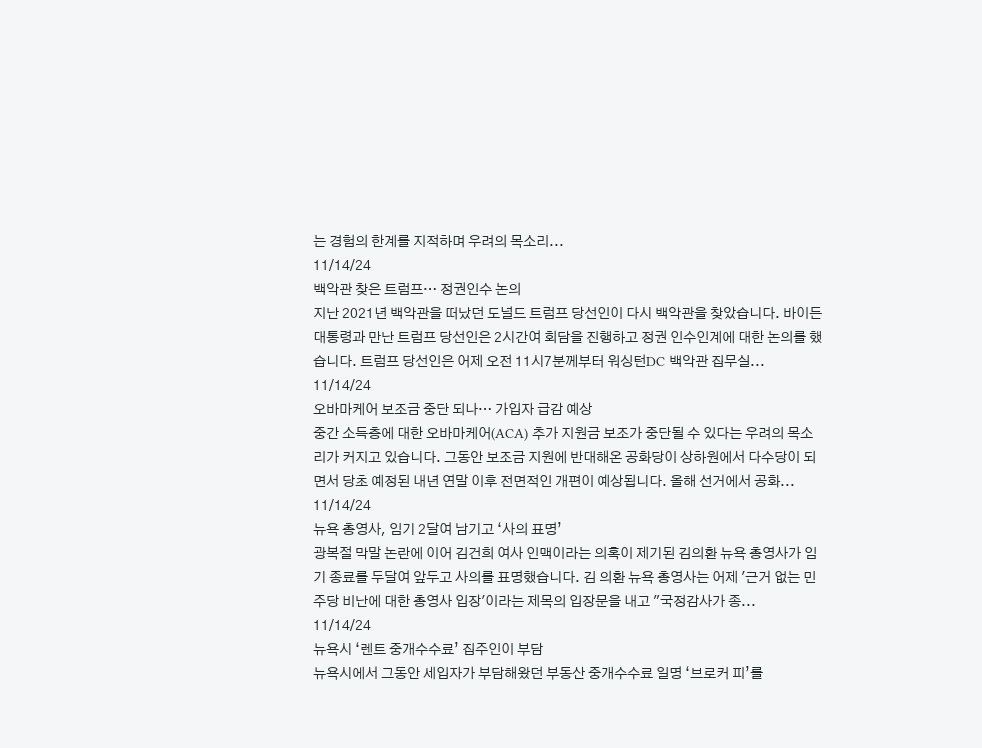는 경험의 한계를 지적하며 우려의 목소리...
11/14/24
백악관 찾은 트럼프… 정권인수 논의
지난 2021년 백악관을 떠났던 도널드 트럼프 당선인이 다시 백악관을 찾았습니다. 바이든 대통령과 만난 트럼프 당선인은 2시간여 회담을 진행하고 정권 인수인계에 대한 논의를 했습니다. 트럼프 당선인은 어제 오전 11시7분께부터 워싱턴DC 백악관 집무실...
11/14/24
오바마케어 보조금 중단 되나… 가입자 급감 예상
중간 소득층에 대한 오바마케어(ACA) 추가 지원금 보조가 중단될 수 있다는 우려의 목소리가 커지고 있습니다. 그동안 보조금 지원에 반대해온 공화당이 상하원에서 다수당이 되면서 당초 예정된 내년 연말 이후 전면적인 개편이 예상됩니다. 올해 선거에서 공화...
11/14/24
뉴욕 총영사, 임기 2달여 남기고 ‘사의 표명’
광복절 막말 논란에 이어 김건희 여사 인맥이라는 의혹이 제기된 김의환 뉴욕 총영사가 임기 종료를 두달여 앞두고 사의를 표명했습니다. 김 의환 뉴욕 총영사는 어제 '근거 없는 민주당 비난에 대한 총영사 입장'이라는 제목의 입장문을 내고 "국정감사가 종...
11/14/24
뉴욕시 ‘렌트 중개수수료’ 집주인이 부담
뉴욕시에서 그동안 세입자가 부담해왔던 부동산 중개수수료 일명 ‘브로커 피’를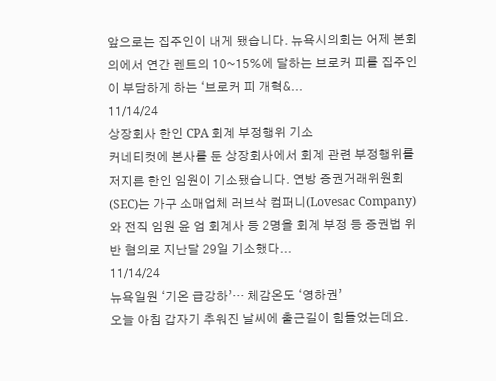앞으로는 집주인이 내게 됐습니다. 뉴욕시의회는 어제 본회의에서 연간 렌트의 10~15%에 달하는 브로커 피를 집주인이 부담하게 하는 ‘브로커 피 개혁&...
11/14/24
상장회사 한인 CPA 회계 부정행위 기소
커네티컷에 본사를 둔 상장회사에서 회계 관련 부정행위를 저지른 한인 임원이 기소됐습니다. 연방 증권거래위원회(SEC)는 가구 소매업체 러브삭 컴퍼니(Lovesac Company)와 전직 임원 윤 엄 회계사 등 2명을 회계 부정 등 증권법 위반 혐의로 지난달 29일 기소했다...
11/14/24
뉴욕일원 ‘기온 급강하’… 체감온도 ‘영하권’
오늘 아침 갑자기 추워진 날씨에 출근길이 힘들었는데요.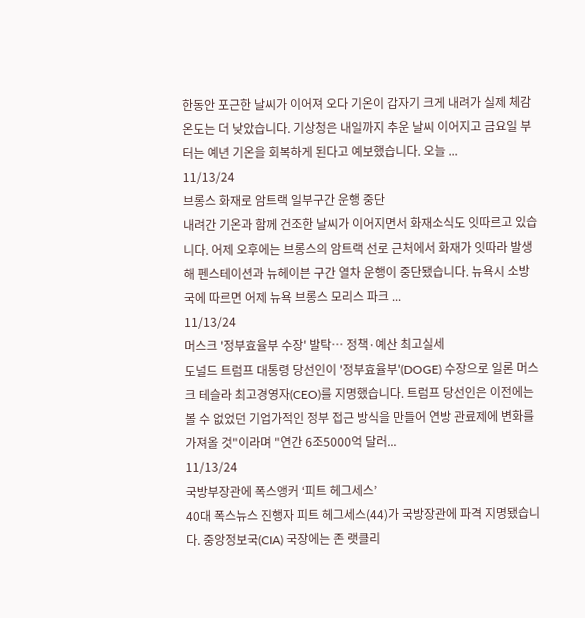한동안 포근한 날씨가 이어져 오다 기온이 갑자기 크게 내려가 실제 체감온도는 더 낮았습니다. 기상청은 내일까지 추운 날씨 이어지고 금요일 부터는 예년 기온을 회복하게 된다고 예보했습니다. 오늘 ...
11/13/24
브롱스 화재로 암트랙 일부구간 운행 중단
내려간 기온과 함께 건조한 날씨가 이어지면서 화재소식도 잇따르고 있습니다. 어제 오후에는 브롱스의 암트랙 선로 근처에서 화재가 잇따라 발생해 펜스테이션과 뉴헤이븐 구간 열차 운행이 중단됐습니다. 뉴욕시 소방국에 따르면 어제 뉴욕 브롱스 모리스 파크 ...
11/13/24
머스크 '정부효율부 수장' 발탁… 정책·예산 최고실세
도널드 트럼프 대통령 당선인이 '정부효율부'(DOGE) 수장으로 일론 머스크 테슬라 최고경영자(CEO)를 지명했습니다. 트럼프 당선인은 이전에는 볼 수 없었던 기업가적인 정부 접근 방식을 만들어 연방 관료제에 변화를 가져올 것"이라며 "연간 6조5000억 달러...
11/13/24
국방부장관에 폭스앵커 ‘피트 헤그세스’
40대 폭스뉴스 진행자 피트 헤그세스(44)가 국방장관에 파격 지명됐습니다. 중앙정보국(CIA) 국장에는 존 랫클리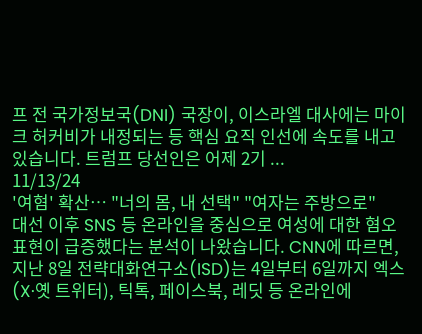프 전 국가정보국(DNI) 국장이, 이스라엘 대사에는 마이크 허커비가 내정되는 등 핵심 요직 인선에 속도를 내고 있습니다. 트럼프 당선인은 어제 2기 ...
11/13/24
'여혐' 확산… "너의 몸, 내 선택" "여자는 주방으로"
대선 이후 SNS 등 온라인을 중심으로 여성에 대한 혐오 표현이 급증했다는 분석이 나왔습니다. CNN에 따르면, 지난 8일 전략대화연구소(ISD)는 4일부터 6일까지 엑스(X·옛 트위터), 틱톡, 페이스북, 레딧 등 온라인에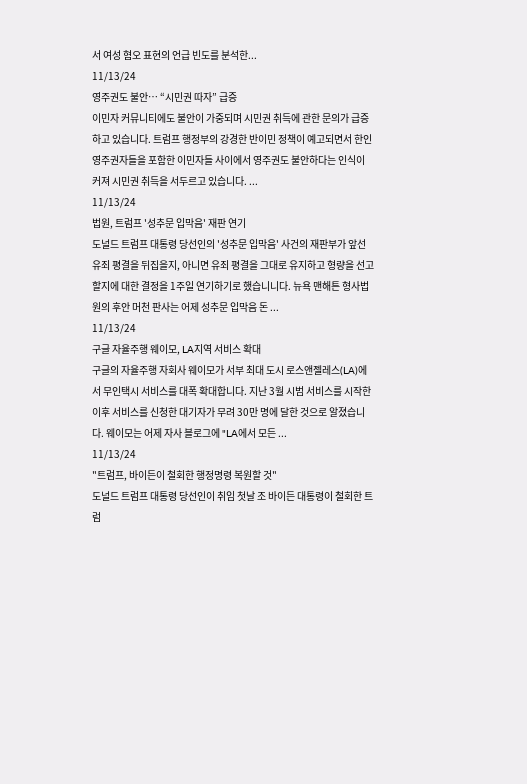서 여성 혐오 표현의 언급 빈도를 분석한...
11/13/24
영주권도 불안… “시민권 따자” 급증
이민자 커뮤니티에도 불안이 가중되며 시민권 취득에 관한 문의가 급증하고 있습니다. 트럼프 행정부의 강경한 반이민 정책이 예고되면서 한인 영주권자들을 포함한 이민자들 사이에서 영주권도 불안하다는 인식이 커져 시민권 취득을 서두르고 있습니다. ...
11/13/24
법원, 트럼프 '성추문 입막음' 재판 연기
도널드 트럼프 대통령 당선인의 '성추문 입막음' 사건의 재판부가 앞선 유죄 평결을 뒤집을지, 아니면 유죄 평결을 그대로 유지하고 형량을 선고할지에 대한 결정을 1주일 연기하기로 했습니니다. 뉴욕 맨해튼 형사법원의 후안 머천 판사는 어제 성추문 입막음 돈 ...
11/13/24
구글 자율주행 웨이모, LA지역 서비스 확대
구글의 자율주행 자회사 웨이모가 서부 최대 도시 로스앤젤레스(LA)에서 무인택시 서비스를 대폭 확대합니다. 지난 3월 시범 서비스를 시작한 이후 서비스를 신청한 대기자가 무려 30만 명에 달한 것으로 알졌습니다. 웨이모는 어제 자사 블로그에 "LA에서 모든 ...
11/13/24
"트럼프, 바이든이 철회한 행정명령 복원할 것"
도널드 트럼프 대통령 당선인이 취임 첫날 조 바이든 대통령이 철회한 트럼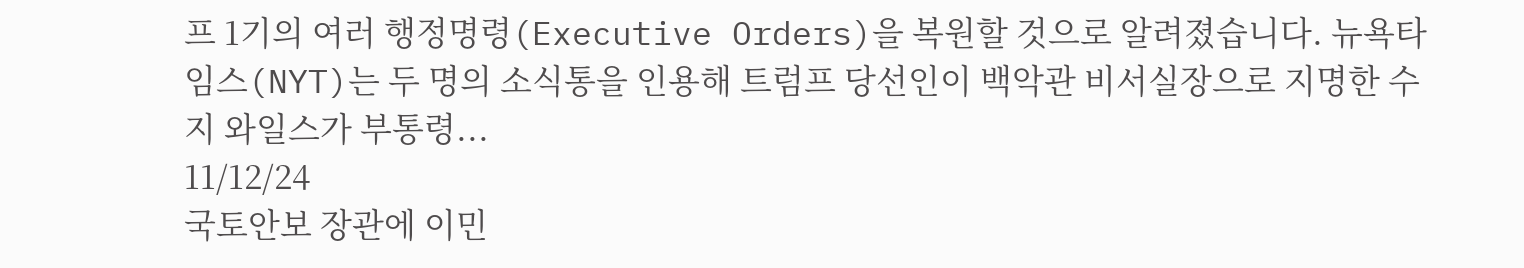프 1기의 여러 행정명령(Executive Orders)을 복원할 것으로 알려졌습니다. 뉴욕타임스(NYT)는 두 명의 소식통을 인용해 트럼프 당선인이 백악관 비서실장으로 지명한 수지 와일스가 부통령...
11/12/24
국토안보 장관에 이민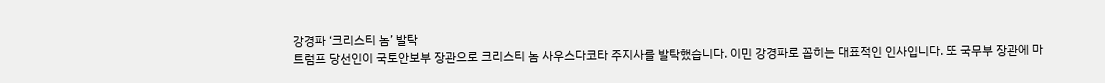강경파 ‘크리스티 놈’ 발탁
트럼프 당선인이 국토안보부 장관으로 크리스티 놈 사우스다코타 주지사를 발탁했습니다. 이민 강경파로 꼽히는 대표적인 인사입니다. 또 국무부 장관에 마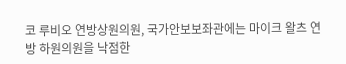코 루비오 연방상원의원, 국가안보보좌관에는 마이크 왈츠 연방 하원의원을 낙점한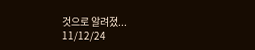것으로 알려졌...
11/12/24